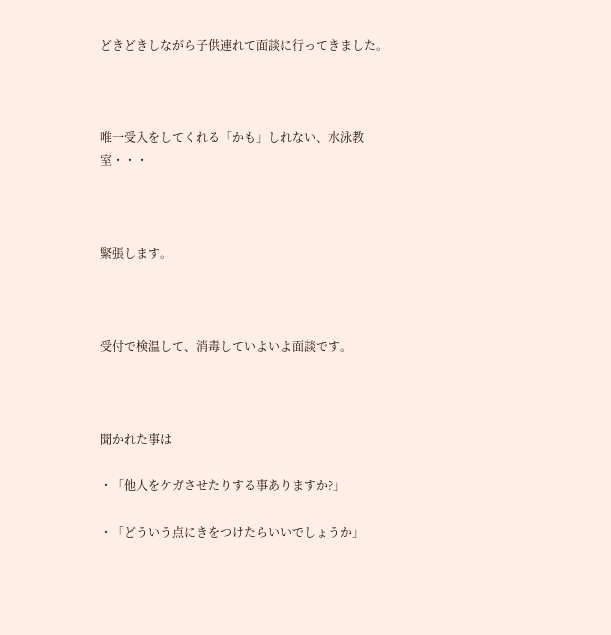どきどきしながら子供連れて面談に行ってきました。



唯一受入をしてくれる「かも」しれない、水泳教室・・・



緊張します。



受付で検温して、消毒していよいよ面談です。



聞かれた事は

・「他人をケガさせたりする事ありますか?」

・「どういう点にきをつけたらいいでしょうか」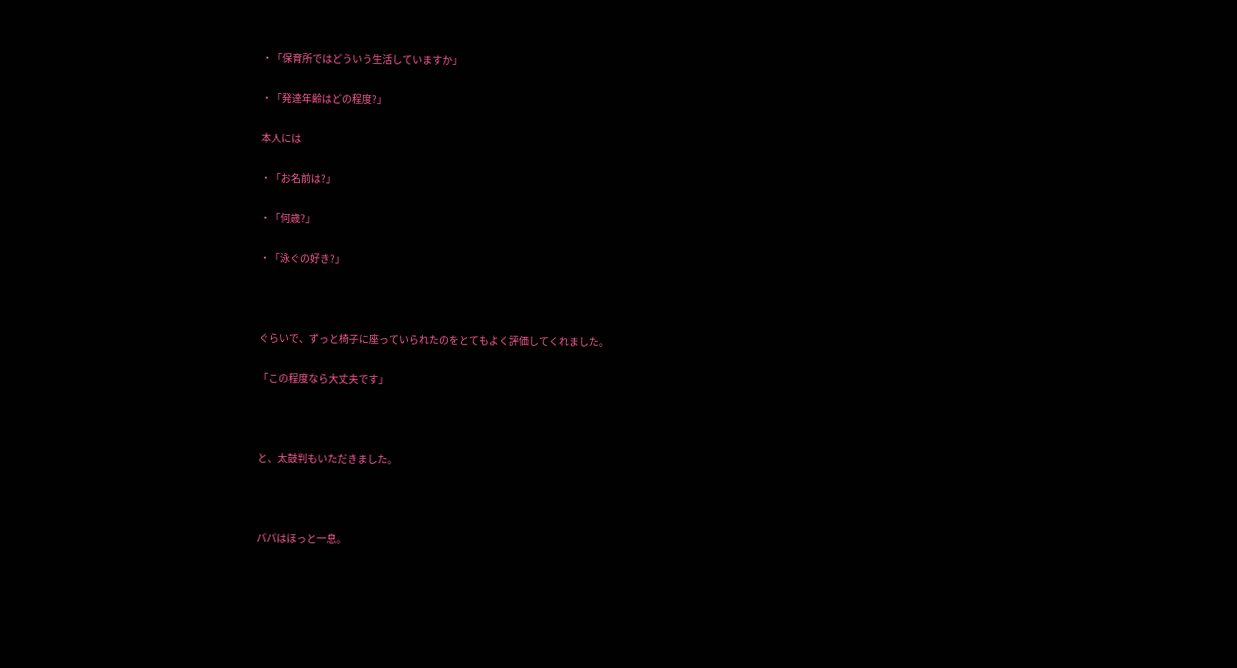・「保育所ではどういう生活していますか」

・「発達年齢はどの程度?」

本人には

・「お名前は?」

・「何歳?」

・「泳ぐの好き?」



ぐらいで、ずっと椅子に座っていられたのをとてもよく評価してくれました。

「この程度なら大丈夫です」



と、太鼓判もいただきました。



パパはほっと一息。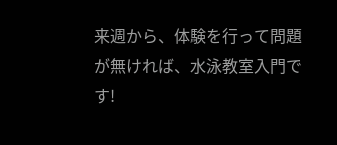来週から、体験を行って問題が無ければ、水泳教室入門です!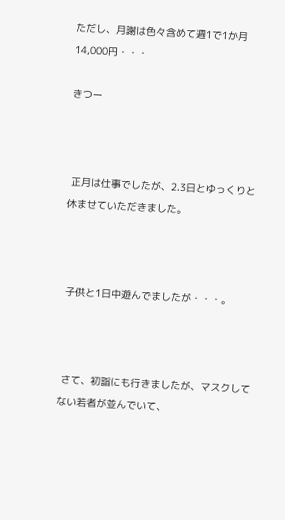ただし、月謝は色々含めて週1で1か月14,000円・・・

きつー



 正月は仕事でしたが、2.3日とゆっくりと休ませていただきました。



 子供と1日中遊んでましたが・・・。



 さて、初詣にも行きましたが、マスクしてない若者が並んでいて、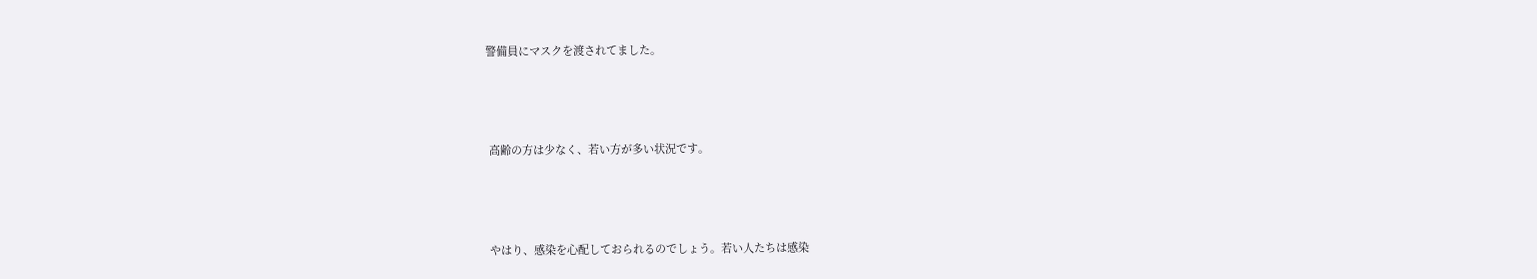警備員にマスクを渡されてました。



 高齢の方は少なく、若い方が多い状況です。



 やはり、感染を心配しておられるのでしょう。若い人たちは感染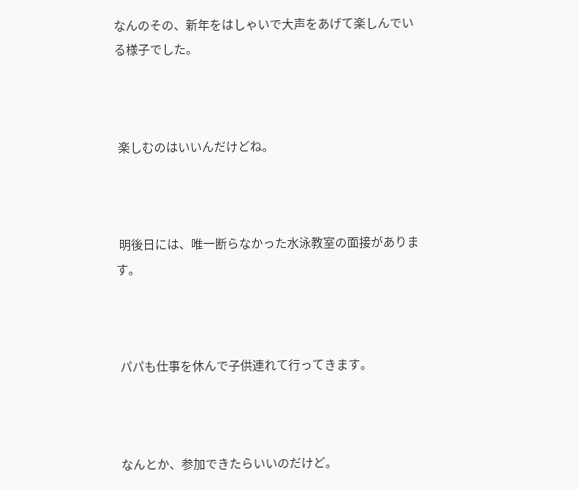なんのその、新年をはしゃいで大声をあげて楽しんでいる様子でした。



 楽しむのはいいんだけどね。



 明後日には、唯一断らなかった水泳教室の面接があります。



 パパも仕事を休んで子供連れて行ってきます。



 なんとか、参加できたらいいのだけど。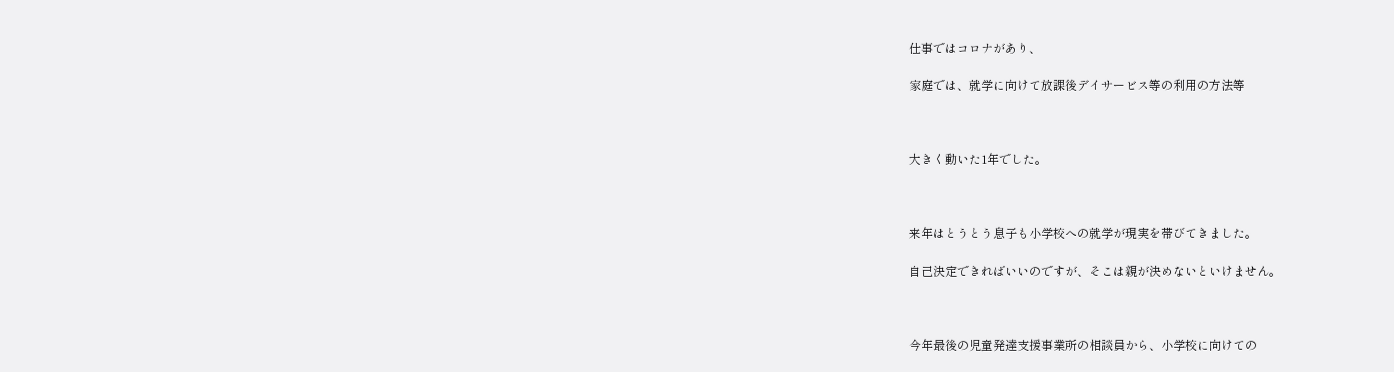仕事ではコロナがあり、

家庭では、就学に向けて放課後デイサービス等の利用の方法等



大きく動いた1年でした。



来年はとうとう息子も小学校への就学が現実を帯びてきました。

自己決定できればいいのですが、そこは親が決めないといけません。



今年最後の児童発達支援事業所の相談員から、小学校に向けての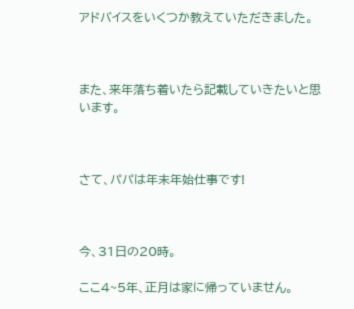アドバイスをいくつか教えていただきました。



また、来年落ち着いたら記載していきたいと思います。



さて、パパは年末年始仕事です!



今、31日の20時。

ここ4~5年、正月は家に帰っていません。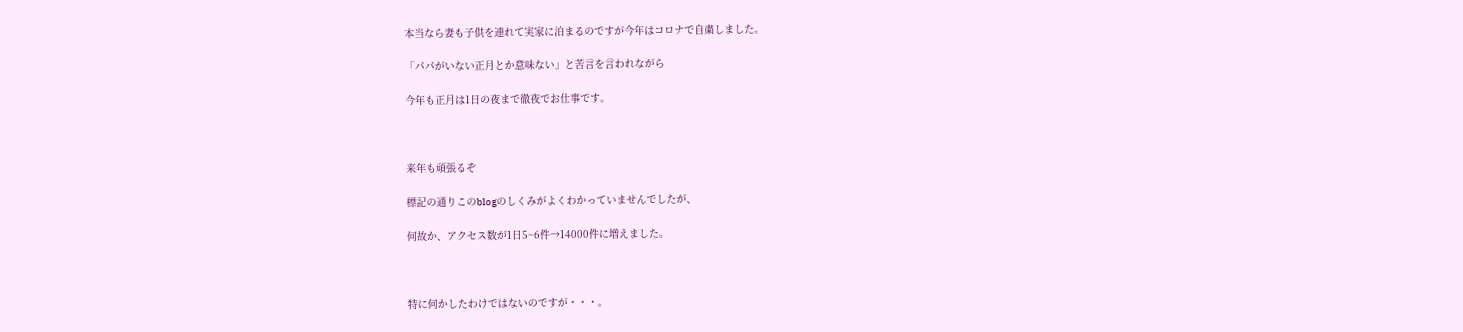本当なら妻も子供を連れて実家に泊まるのですが今年はコロナで自粛しました。

「パパがいない正月とか意味ない」と苦言を言われながら

今年も正月は1日の夜まで徹夜でお仕事です。



来年も頑張るぞ

標記の通りこのblogのしくみがよくわかっていませんでしたが、

何故か、アクセス数が1日5~6件→14000件に増えました。



特に何かしたわけではないのですが・・・。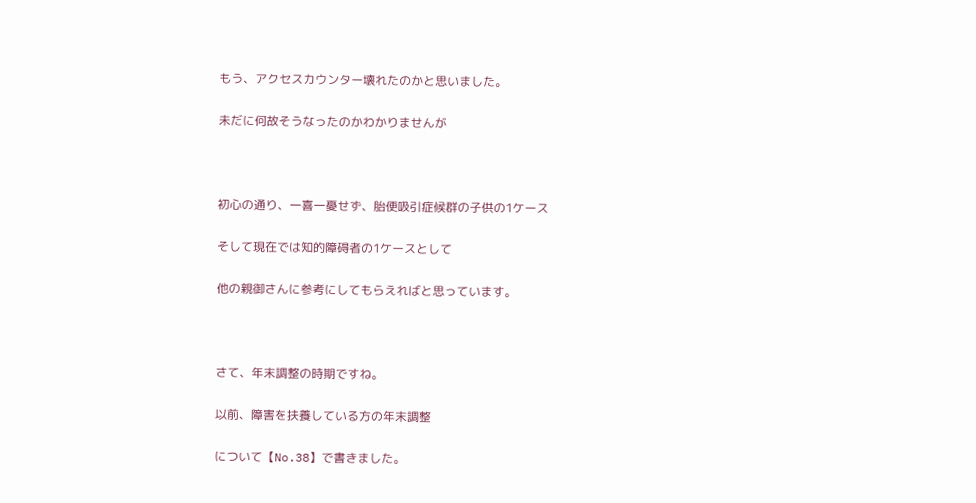もう、アクセスカウンター壊れたのかと思いました。

未だに何故そうなったのかわかりませんが



初心の通り、一喜一憂せず、胎便吸引症候群の子供の1ケース

そして現在では知的障碍者の1ケースとして

他の親御さんに参考にしてもらえればと思っています。



さて、年末調整の時期ですね。

以前、障害を扶養している方の年末調整

について【No.38】で書きました。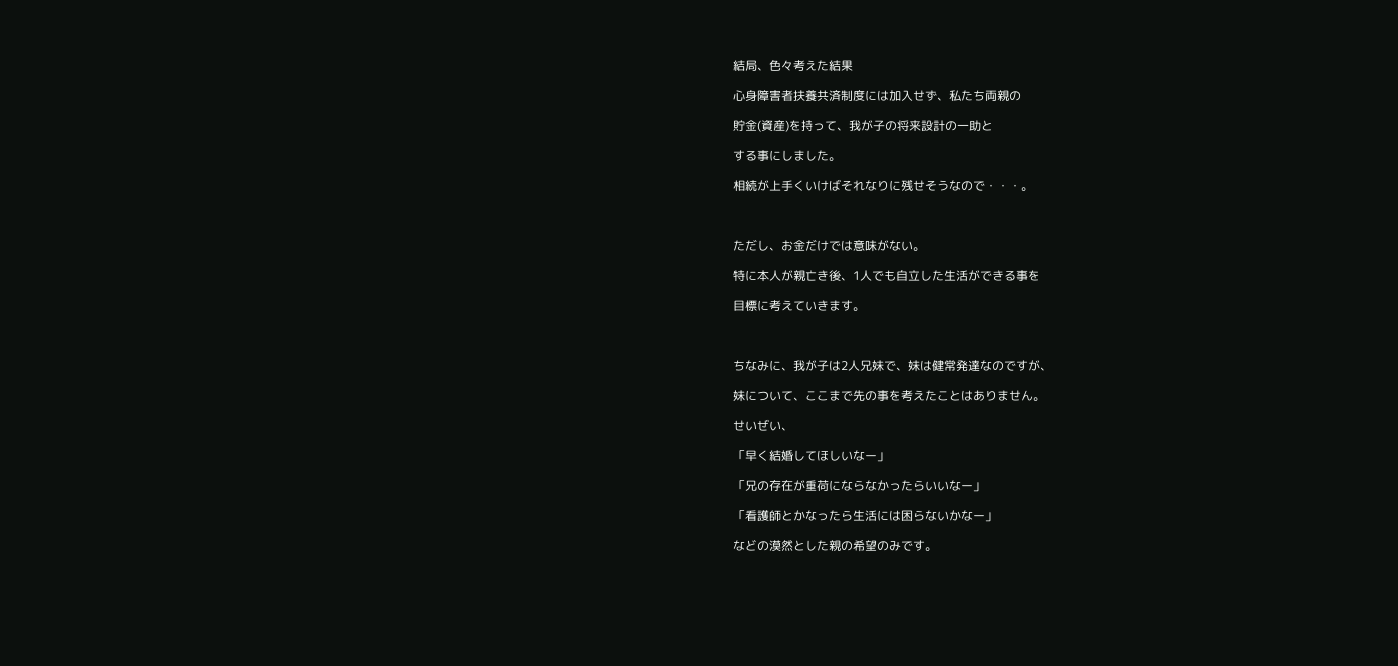結局、色々考えた結果

心身障害者扶養共済制度には加入せず、私たち両親の

貯金(資産)を持って、我が子の将来設計の一助と

する事にしました。

相続が上手くいけばそれなりに残せそうなので・・・。



ただし、お金だけでは意味がない。

特に本人が親亡き後、1人でも自立した生活ができる事を

目標に考えていきます。



ちなみに、我が子は2人兄妹で、妹は健常発達なのですが、

妹について、ここまで先の事を考えたことはありません。

せいぜい、

「早く結婚してほしいなー」

「兄の存在が重荷にならなかったらいいなー」

「看護師とかなったら生活には困らないかなー」

などの漠然とした親の希望のみです。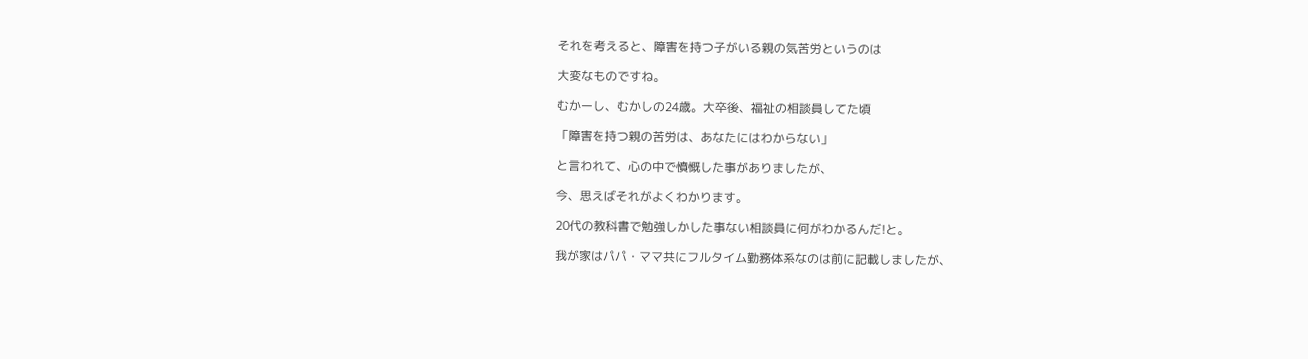それを考えると、障害を持つ子がいる親の気苦労というのは

大変なものですね。

むかーし、むかしの24歳。大卒後、福祉の相談員してた頃

「障害を持つ親の苦労は、あなたにはわからない」

と言われて、心の中で憤慨した事がありましたが、

今、思えばそれがよくわかります。

20代の教科書で勉強しかした事ない相談員に何がわかるんだ!と。

我が家はパパ・ママ共にフルタイム勤務体系なのは前に記載しましたが、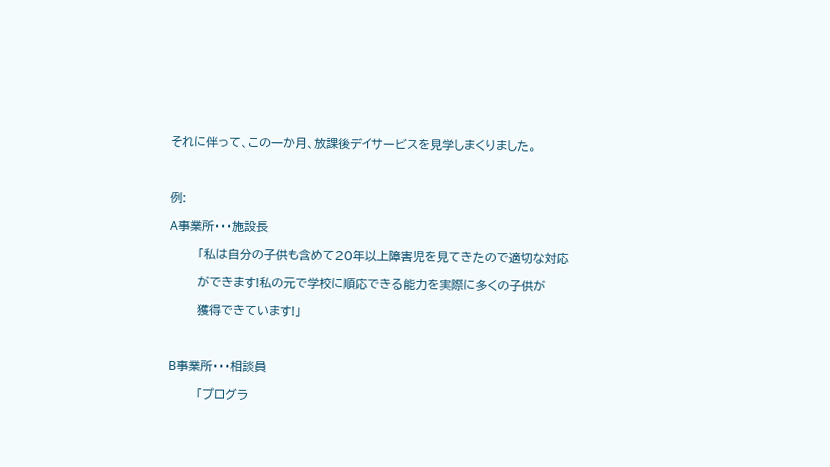それに伴って、この一か月、放課後デイサービスを見学しまくりました。



例:

A事業所・・・施設長

       「私は自分の子供も含めて20年以上障害児を見てきたので適切な対応

       ができます!私の元で学校に順応できる能力を実際に多くの子供が

       獲得できています!」



B事業所・・・相談員

       「プログラ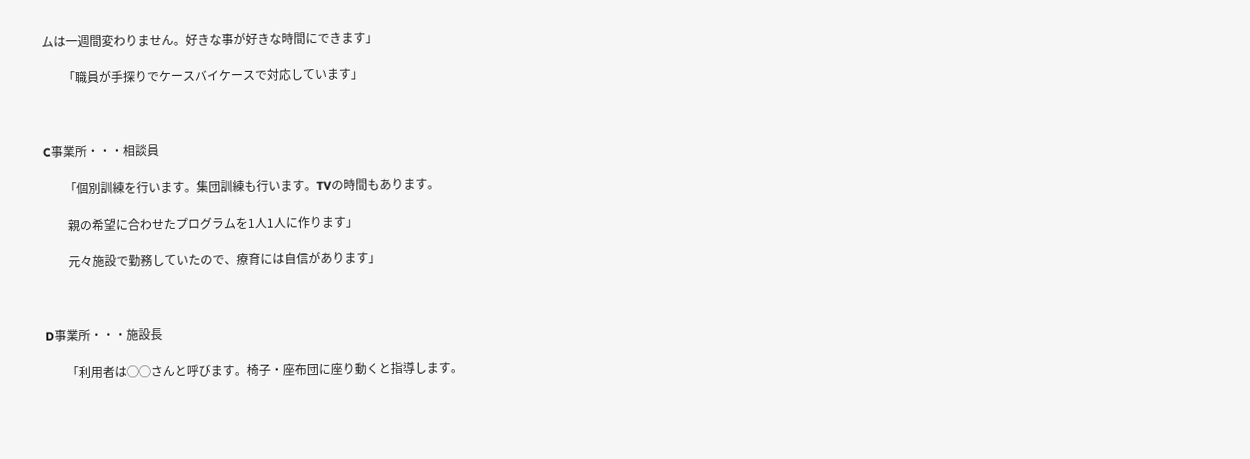ムは一週間変わりません。好きな事が好きな時間にできます」

       「職員が手探りでケースバイケースで対応しています」



C事業所・・・相談員

       「個別訓練を行います。集団訓練も行います。TVの時間もあります。

        親の希望に合わせたプログラムを1人1人に作ります」

        元々施設で勤務していたので、療育には自信があります」



D事業所・・・施設長

       「利用者は◯◯さんと呼びます。椅子・座布団に座り動くと指導します。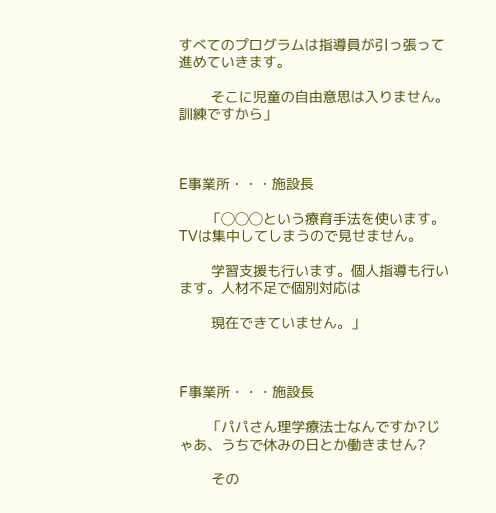すべてのプログラムは指導員が引っ張って進めていきます。

        そこに児童の自由意思は入りません。訓練ですから」



E事業所・・・施設長

       「◯◯◯という療育手法を使います。TVは集中してしまうので見せません。

        学習支援も行います。個人指導も行います。人材不足で個別対応は

        現在できていません。」



F事業所・・・施設長

       「パパさん理学療法士なんですか?じゃあ、うちで休みの日とか働きません?

        その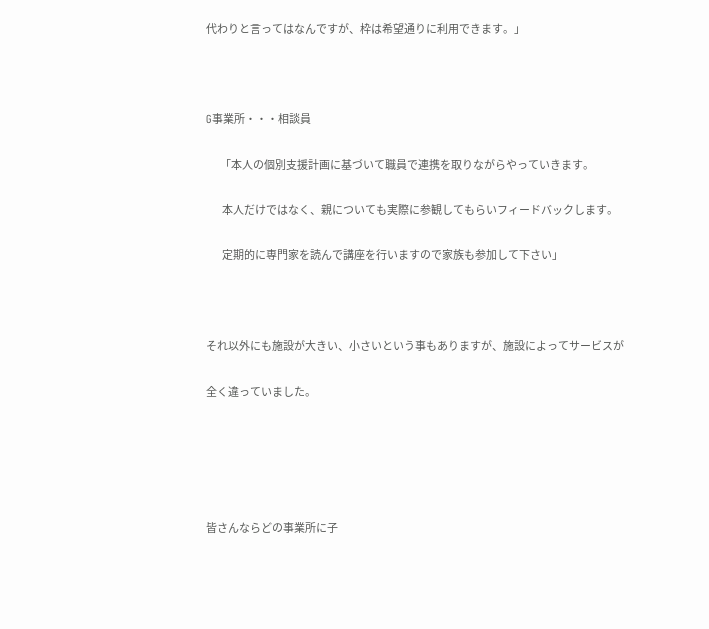代わりと言ってはなんですが、枠は希望通りに利用できます。」



G事業所・・・相談員

       「本人の個別支援計画に基づいて職員で連携を取りながらやっていきます。

        本人だけではなく、親についても実際に参観してもらいフィードバックします。

        定期的に専門家を読んで講座を行いますので家族も参加して下さい」



それ以外にも施設が大きい、小さいという事もありますが、施設によってサービスが

全く違っていました。





皆さんならどの事業所に子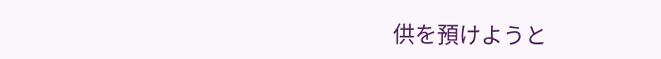供を預けようと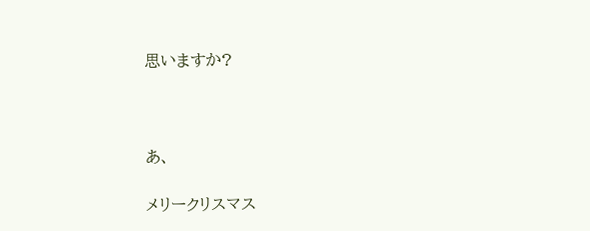思いますか?



あ、

メリークリスマス